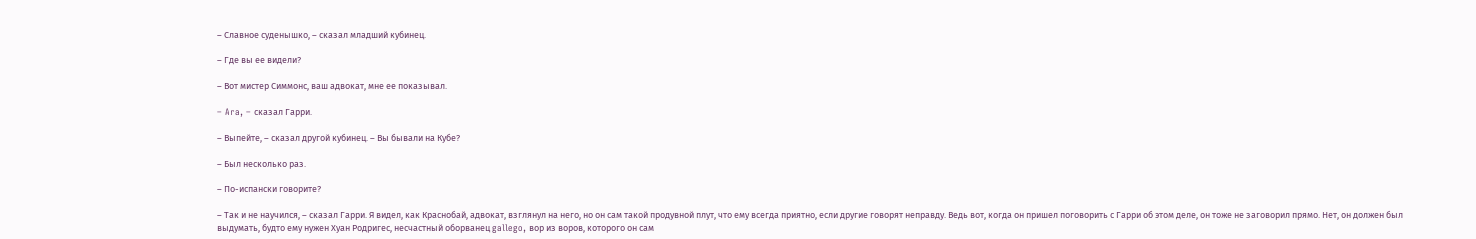– Славное суденышко, – сказал младший кубинец.

– Где вы ее видели?

– Вот мистер Симмонс, ваш адвокат, мне ее показывал.

– Ara, – сказал Гарри.

– Выпейте, – сказал другой кубинец. – Вы бывали на Кубе?

– Был несколько раз.

– По-испански говорите?

– Так и не научился, – сказал Гарри. Я видел, как Краснобай, адвокат, взглянул на него, но он сам такой продувной плут, что ему всегда приятно, если другие говорят неправду. Ведь вот, когда он пришел поговорить с Гарри об этом деле, он тоже не заговорил прямо. Нет, он должен был выдумать, будто ему нужен Хуан Родригес, несчастный оборванец gallego, вор из воров, которого он сам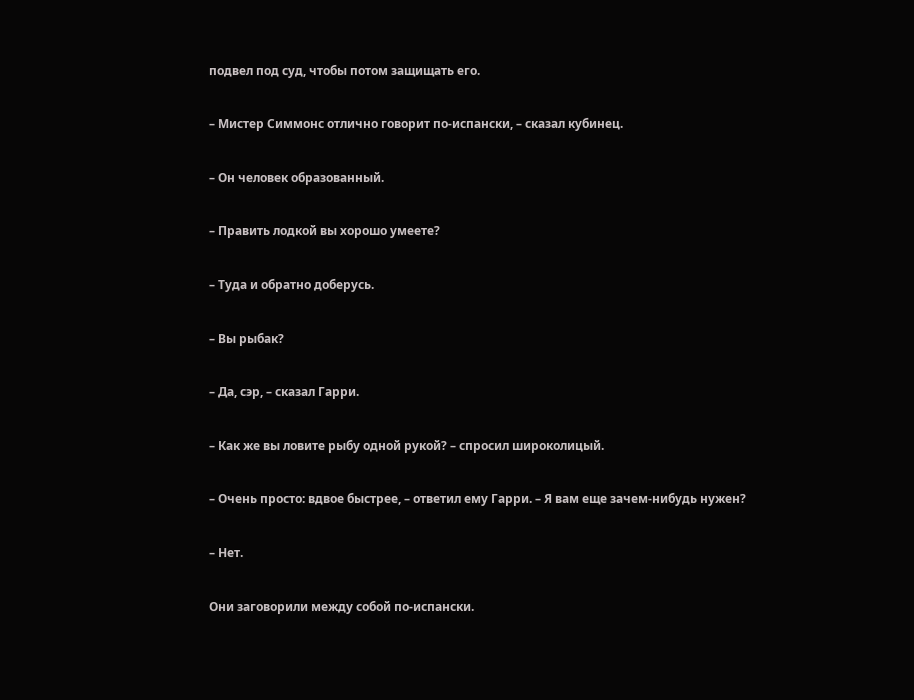подвел под суд, чтобы потом защищать его.

– Мистер Симмонс отлично говорит по-испански, – сказал кубинец.

– Он человек образованный.

– Править лодкой вы хорошо умеете?

– Туда и обратно доберусь.

– Вы рыбак?

– Да, сэр, – сказал Гарри.

– Как же вы ловите рыбу одной рукой? – спросил широколицый.

– Очень просто: вдвое быстрее, – ответил ему Гарри. – Я вам еще зачем-нибудь нужен?

– Нет.

Они заговорили между собой по-испански.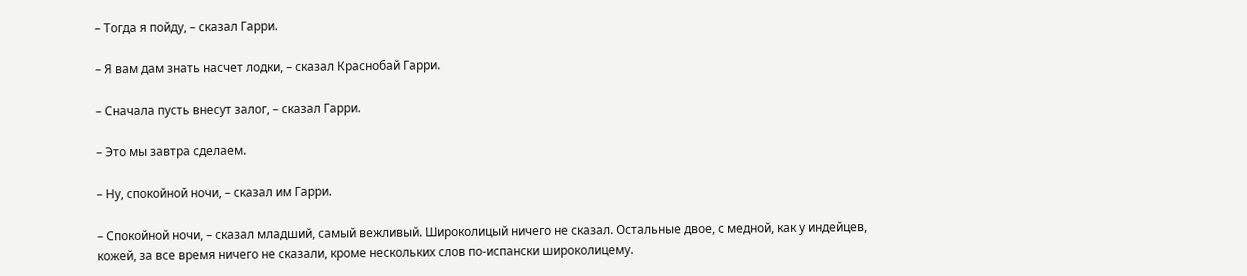– Тогда я пойду, – сказал Гарри.

– Я вам дам знать насчет лодки, – сказал Краснобай Гарри.

– Сначала пусть внесут залог, – сказал Гарри.

– Это мы завтра сделаем.

– Ну, спокойной ночи, – сказал им Гарри.

– Спокойной ночи, – сказал младший, самый вежливый. Широколицый ничего не сказал. Остальные двое, с медной, как у индейцев, кожей, за все время ничего не сказали, кроме нескольких слов по-испански широколицему.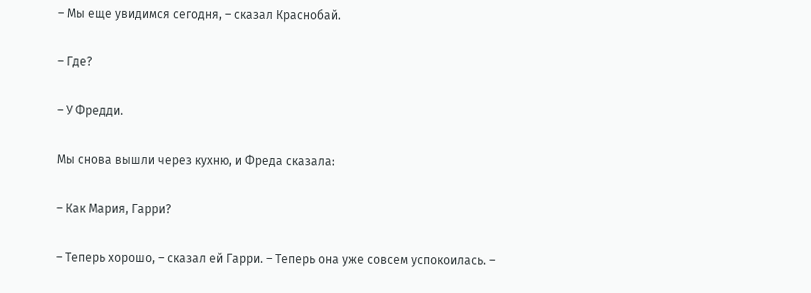– Мы еще увидимся сегодня, – сказал Краснобай.

– Где?

– У Фредди.

Мы снова вышли через кухню, и Фреда сказала:

– Как Мария, Гарри?

– Теперь хорошо, – сказал ей Гарри. – Теперь она уже совсем успокоилась. –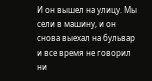И он вышел на улицу. Мы сели в машину, и он снова выехал на бульвар и все время не говорил ни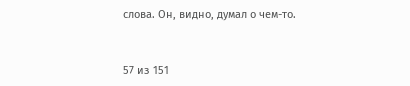слова. Он, видно, думал о чем-то.



57 из 151